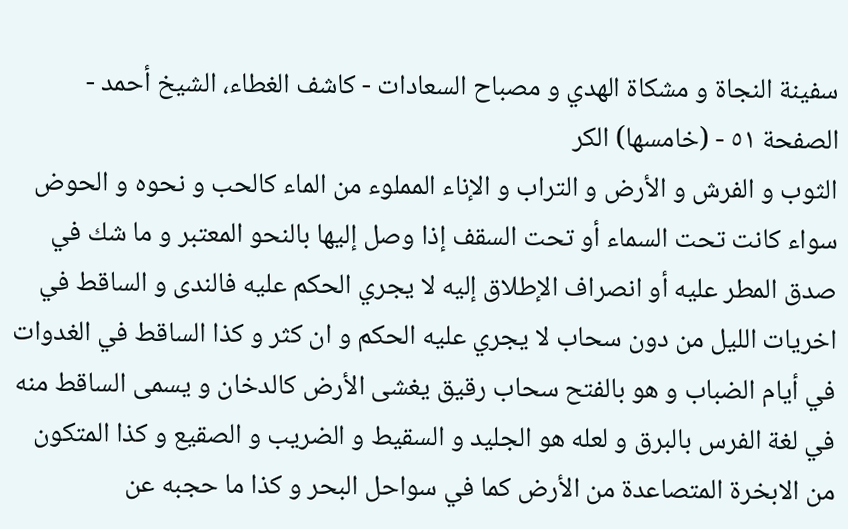سفينة النجاة و مشكاة الهدي و مصباح السعادات - كاشف الغطاء، الشيخ أحمد - الصفحة ٥١ - (خامسها) الكر
الثوب و الفرش و الأرض و التراب و الإناء المملوء من الماء كالحب و نحوه و الحوض سواء كانت تحت السماء أو تحت السقف إذا وصل إليها بالنحو المعتبر و ما شك في صدق المطر عليه أو انصراف الإطلاق إليه لا يجري الحكم عليه فالندى و الساقط في اخريات الليل من دون سحاب لا يجري عليه الحكم و ان كثر و كذا الساقط في الغدوات في أيام الضباب و هو بالفتح سحاب رقيق يغشى الأرض كالدخان و يسمى الساقط منه في لغة الفرس بالبرق و لعله هو الجليد و السقيط و الضريب و الصقيع و كذا المتكون من الابخرة المتصاعدة من الأرض كما في سواحل البحر و كذا ما حجبه عن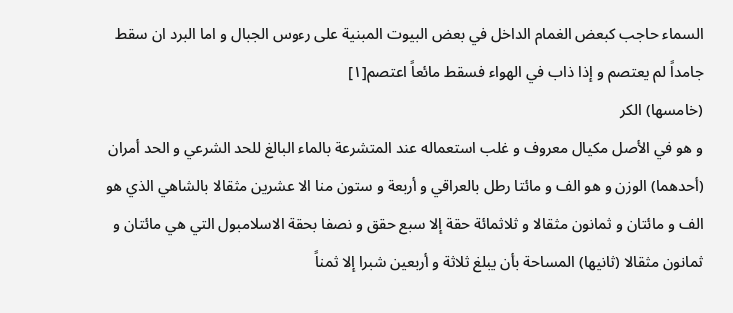السماء حاجب كبعض الغمام الداخل في بعض البيوت المبنية على رءوس الجبال و اما البرد ان سقط جامداً لم يعتصم و إذا ذاب في الهواء فسقط مائعاً اعتصم[١]
(خامسها) الكر
و هو في الأصل مكيال معروف و غلب استعماله عند المتشرعة بالماء البالغ للحد الشرعي و الحد أمران (أحدهما) الوزن و هو الف و مائتا رطل بالعراقي و أربعة و ستون منا الا عشرين مثقالا بالشاهي الذي هو الف و مائتان و ثمانون مثقالا و ثلاثمائة حقة إلا سبع حقق و نصفا بحقة الاسلامبول التي هي مائتان و ثمانون مثقالا (ثانيها) المساحة بأن يبلغ ثلاثة و أربعين شبرا إلا ثمناً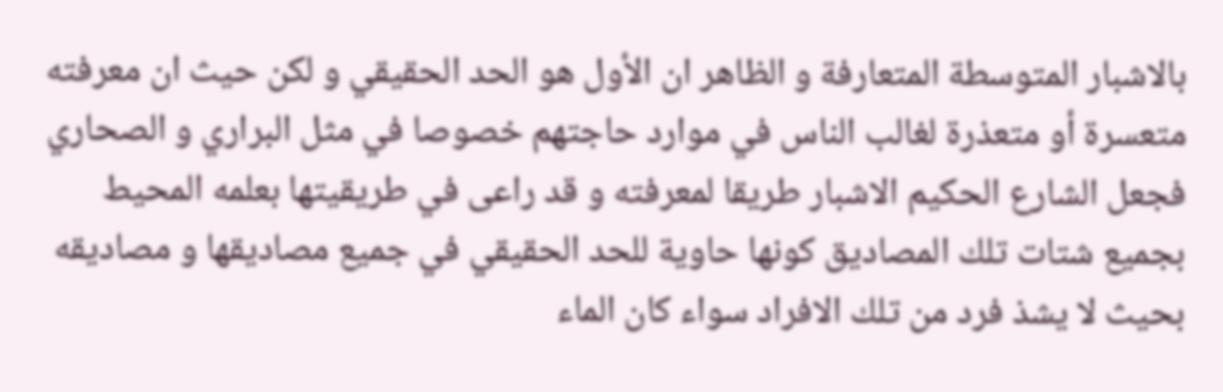بالاشبار المتوسطة المتعارفة و الظاهر ان الأول هو الحد الحقيقي و لكن حيث ان معرفته متعسرة أو متعذرة لغالب الناس في موارد حاجتهم خصوصا في مثل البراري و الصحاري فجعل الشارع الحكيم الاشبار طريقا لمعرفته و قد راعى في طريقيتها بعلمه المحيط بجميع شتات تلك المصاديق كونها حاوية للحد الحقيقي في جميع مصاديقها و مصاديقه بحيث لا يشذ فرد من تلك الافراد سواء كان الماء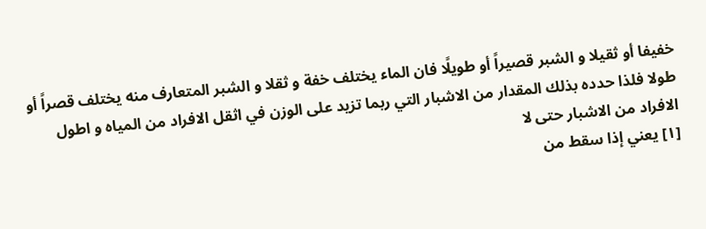خفيفا أو ثقيلا و الشبر قصيراً أو طويلًا فان الماء يختلف خفة و ثقلا و الشبر المتعارف منه يختلف قصراً أو طولا فلذا حدده بذلك المقدار من الاشبار التي ربما تزيد على الوزن في اثقل الافراد من المياه و اطول الافراد من الاشبار حتى لا
[١] يعني إذا سقط من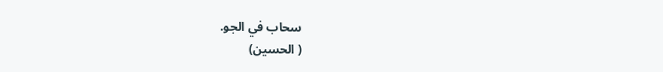سحاب في الجو.
( الحسين)